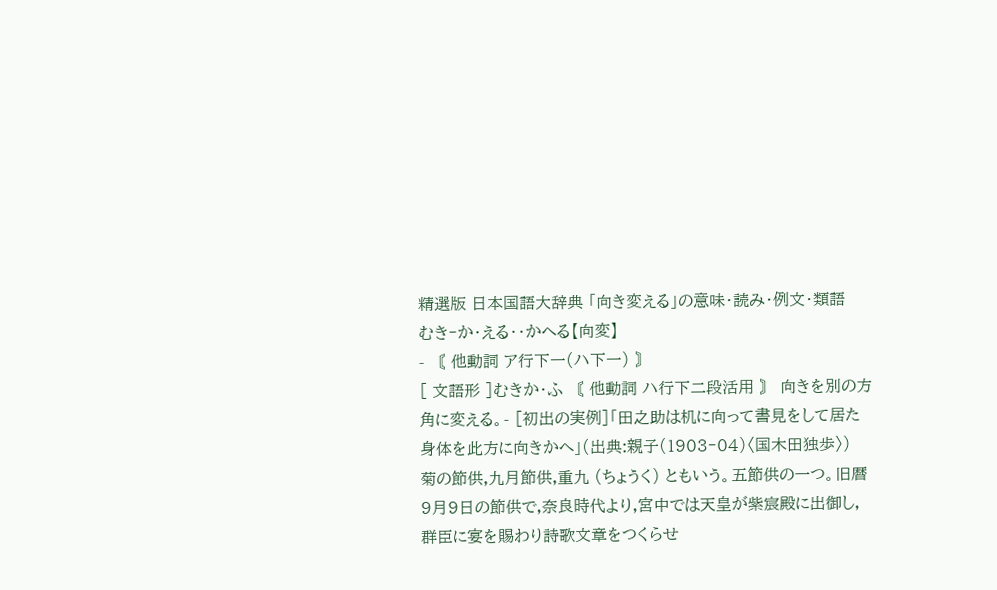精選版 日本国語大辞典 「向き変える」の意味・読み・例文・類語
むき‐か・える‥かへる【向変】
- 〘 他動詞 ア行下一(ハ下一) 〙
[ 文語形 ]むきか・ふ 〘 他動詞 ハ行下二段活用 〙 向きを別の方角に変える。- [初出の実例]「田之助は机に向って書見をして居た身体を此方に向きかへ」(出典:親子(1903‐04)〈国木田独歩〉)
菊の節供,九月節供,重九 (ちょうく) ともいう。五節供の一つ。旧暦9月9日の節供で,奈良時代より,宮中では天皇が紫宸殿に出御し,群臣に宴を賜わり詩歌文章をつくらせ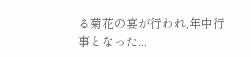る菊花の宴が行われ,年中行事となった...